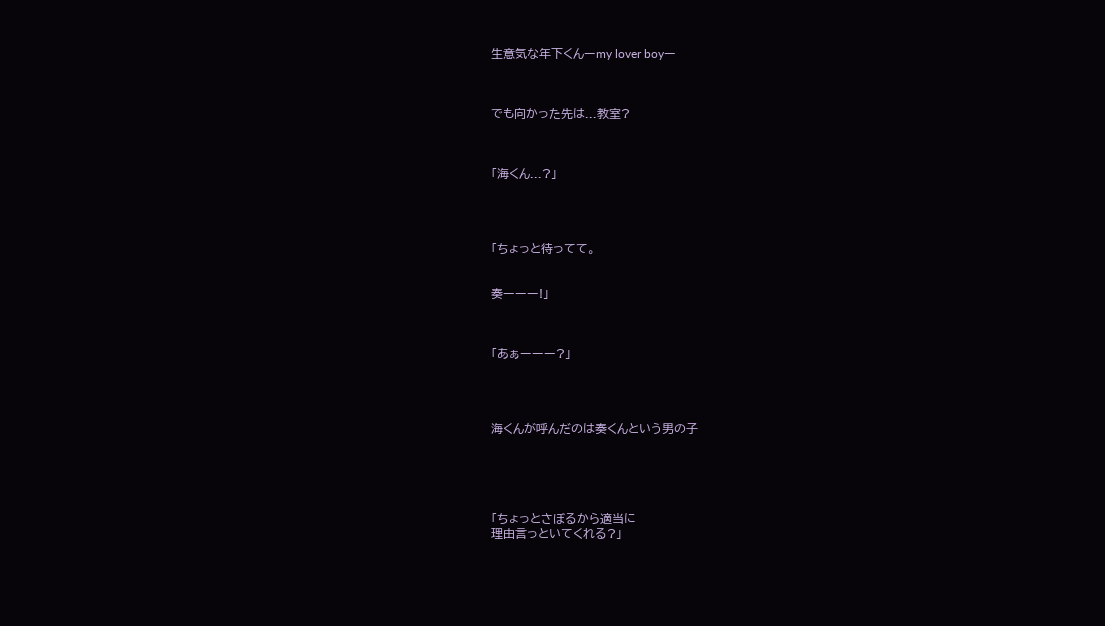生意気な年下くんーmy lover boyー



でも向かった先は...教室?



「海くん...?」




「ちょっと待ってて。


奏ーーー!」



「あぁーーー?」




海くんが呼んだのは奏くんという男の子





「ちょっとさぼるから適当に
理由言っといてくれる?」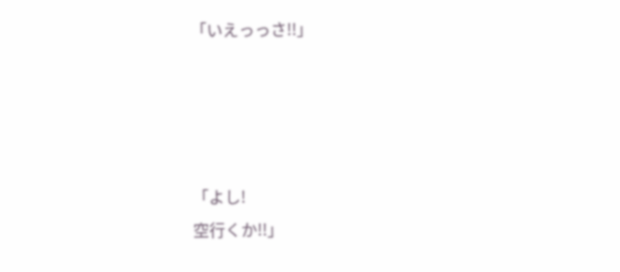「いえっっさ!!」




「よし!
空行くか!!」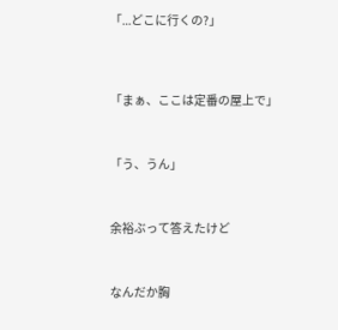「...どこに行くの?」




「まぁ、ここは定番の屋上で」



「う、うん」



余裕ぶって答えたけど



なんだか胸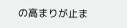の高まりが止ま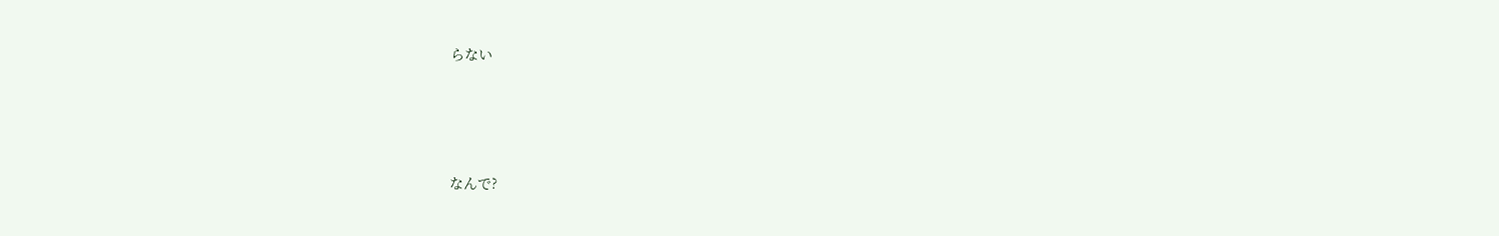らない




なんで?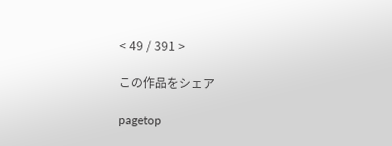< 49 / 391 >

この作品をシェア

pagetop